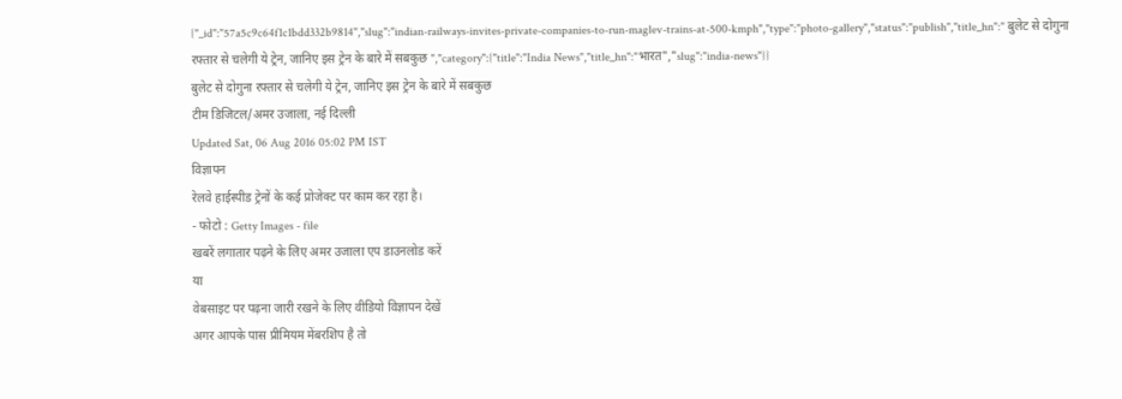{"_id":"57a5c9c64f1c1bdd332b9814","slug":"indian-railways-invites-private-companies-to-run-maglev-trains-at-500-kmph","type":"photo-gallery","status":"publish","title_hn":" बुलेट से दोगुना रफ्तार से चलेगी ये ट्रेन, जानिए इस ट्रेन के बारे में सबकुछ ","category":{"title":"India News","title_hn":"भारत","slug":"india-news"}}
बुलेट से दोगुना रफ्तार से चलेगी ये ट्रेन, जानिए इस ट्रेन के बारे में सबकुछ
टीम डिजिटल/अमर उजाला, नई दिल्ली
Updated Sat, 06 Aug 2016 05:02 PM IST
विज्ञापन
रेलवे हाईस्पीड ट्रेनों के कई प्रोजेक्ट पर काम कर रहा है।
- फोटो : Getty Images - file
खबरें लगातार पढ़ने के लिए अमर उजाला एप डाउनलोड करें
या
वेबसाइट पर पढ़ना जारी रखने के लिए वीडियो विज्ञापन देखें
अगर आपके पास प्रीमियम मेंबरशिप है तो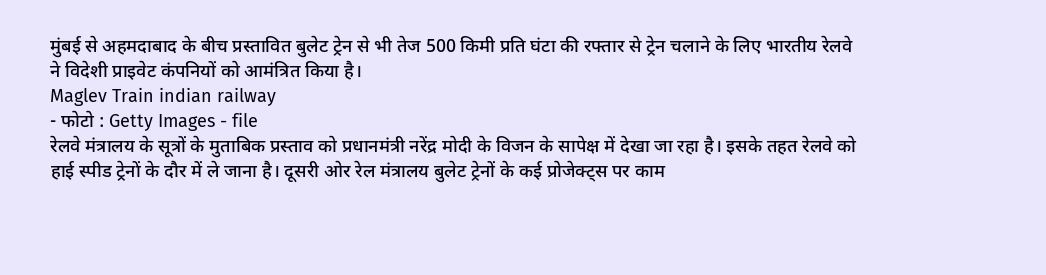मुंबई से अहमदाबाद के बीच प्रस्तावित बुलेट ट्रेन से भी तेज 500 किमी प्रति घंटा की रफ्तार से ट्रेन चलाने के लिए भारतीय रेलवे ने विदेशी प्राइवेट कंपनियों को आमंत्रित किया है।
Maglev Train indian railway
- फोटो : Getty Images - file
रेलवे मंत्रालय के सूत्रों के मुताबिक प्रस्ताव को प्रधानमंत्री नरेंद्र मोदी के विजन के सापेक्ष में देखा जा रहा है। इसके तहत रेलवे को हाई स्पीड ट्रेनों के दौर में ले जाना है। दूसरी ओर रेल मंत्रालय बुलेट ट्रेनों के कई प्रोजेक्ट्स पर काम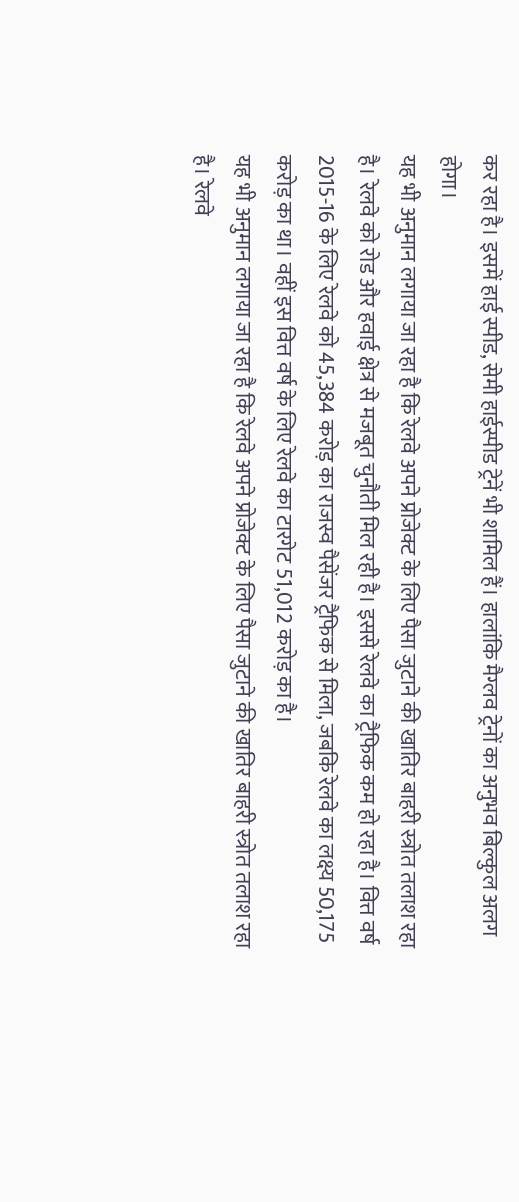कर रहा है। इसमें हाई स्पीड, सेमी हाईस्पीड ट्रेनें भी शामिल हैं। हालांकि मैग्लव ट्रेनों का अनुभव बिल्कुल अलग होगा।
यह भी अनुमान लगाया जा रहा है कि रेलवे अपने प्रोजेक्ट के लिए पैसा जुटाने की खातिर बाहरी स्त्रोत तलाश रहा है। रेलवे को रोड और हवाई क्षेत्र से मजबूत चुनौती मिल रही है। इससे रेलवे का ट्रैफिक कम हो रहा है। वित्त वर्ष 2015-16 के लिए रेलवे को 45,384 करोड़ का राजस्व पैसेंजर ट्रैफिक से मिला, जबकि रेलवे का लक्ष्य 50,175 करोड़ का था। वहीं इस वित्त वर्ष के लिए रेलवे का टारगेट 51,012 करोड़ का है।
यह भी अनुमान लगाया जा रहा है कि रेलवे अपने प्रोजेक्ट के लिए पैसा जुटाने की खातिर बाहरी स्त्रोत तलाश रहा है। रेलवे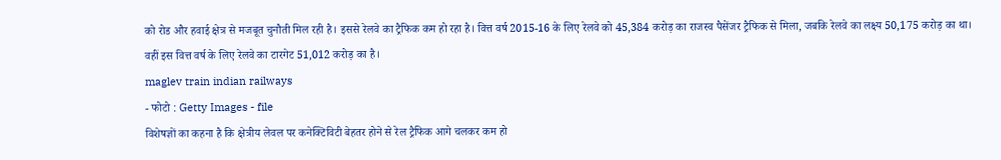को रोड और हवाई क्षेत्र से मजबूत चुनौती मिल रही है। इससे रेलवे का ट्रैफिक कम हो रहा है। वित्त वर्ष 2015-16 के लिए रेलवे को 45,384 करोड़ का राजस्व पैसेंजर ट्रैफिक से मिला, जबकि रेलवे का लक्ष्य 50,175 करोड़ का था। वहीं इस वित्त वर्ष के लिए रेलवे का टारगेट 51,012 करोड़ का है।
maglev train indian railways
- फोटो : Getty Images - file
विशेषज्ञों का कहना है कि क्षेत्रीय लेवल पर कनेक्टिविटी बेहतर होने से रेल ट्रैफिक आगे चलकर कम हो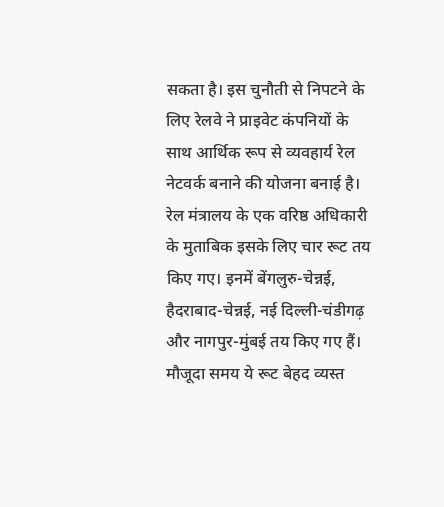सकता है। इस चुनौती से निपटने के लिए रेलवे ने प्राइवेट कंपनियों के साथ आर्थिक रूप से व्यवहार्य रेल नेटवर्क बनाने की योजना बनाई है।
रेल मंत्रालय के एक वरिष्ठ अधिकारी के मुताबिक इसके लिए चार रूट तय किए गए। इनमें बेंगलुरु-चेन्नई, हैदराबाद-चेन्नई, नई दिल्ली-चंडीगढ़ और नागपुर-मुंबई तय किए गए हैं। मौजूदा समय ये रूट बेहद व्यस्त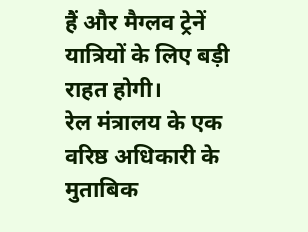हैं और मैग्लव ट्रेनें यात्रियों के लिए बड़ी राहत होगी।
रेल मंत्रालय के एक वरिष्ठ अधिकारी के मुताबिक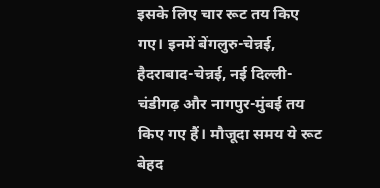इसके लिए चार रूट तय किए गए। इनमें बेंगलुरु-चेन्नई, हैदराबाद-चेन्नई, नई दिल्ली-चंडीगढ़ और नागपुर-मुंबई तय किए गए हैं। मौजूदा समय ये रूट बेहद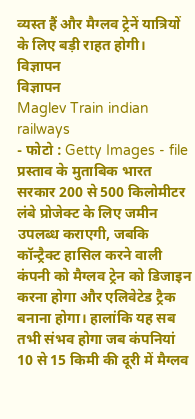व्यस्त हैं और मैग्लव ट्रेनें यात्रियों के लिए बड़ी राहत होगी।
विज्ञापन
विज्ञापन
Maglev Train indian railways
- फोटो : Getty Images - file
प्रस्ताव के मुताबिक भारत सरकार 200 से 500 किलोमीटर लंबे प्रोजेक्ट के लिए जमीन उपलब्ध कराएगी, जबकि कॉन्ट्रैक्ट हासिल करने वाली कंपनी को मैग्लव ट्रेन को डिजाइन करना होगा और एलिवेटेड ट्रैक बनाना होगा। हालांकि यह सब तभी संभव होगा जब कंपनियां 10 से 15 किमी की दूरी में मैग्लव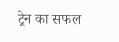ट्रेन का सफल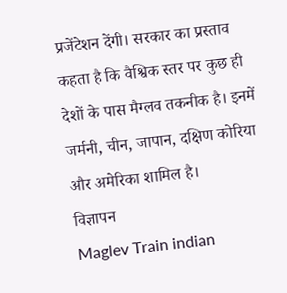प्रजेंटेशन देंगी। सरकार का प्रस्ताव कहता है कि वैश्विक स्तर पर कुछ ही देशों के पास मैग्लव तकनीक है। इनमें जर्मनी, चीन, जापान, दक्षिण कोरिया और अमेरिका शामिल है।
विज्ञापन
Maglev Train indian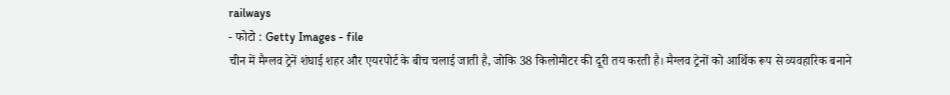railways
- फोटो : Getty Images - file
चीन में मैग्लव ट्रेनें शंघाई शहर और एयरपोर्ट के बीच चलाई जाती है, जोकि 38 किलोमीटर की दूरी तय करती है। मैग्लव ट्रेनों को आर्थिक रूप से व्यवहारिक बनाने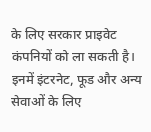के लिए सरकार प्राइवेट कंपनियों को ला सकती है। इनमें इंटरनेट, फूड और अन्य सेवाओं के लिए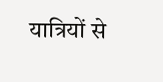यात्रियों से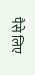पैसे लिए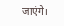जाएंगे।